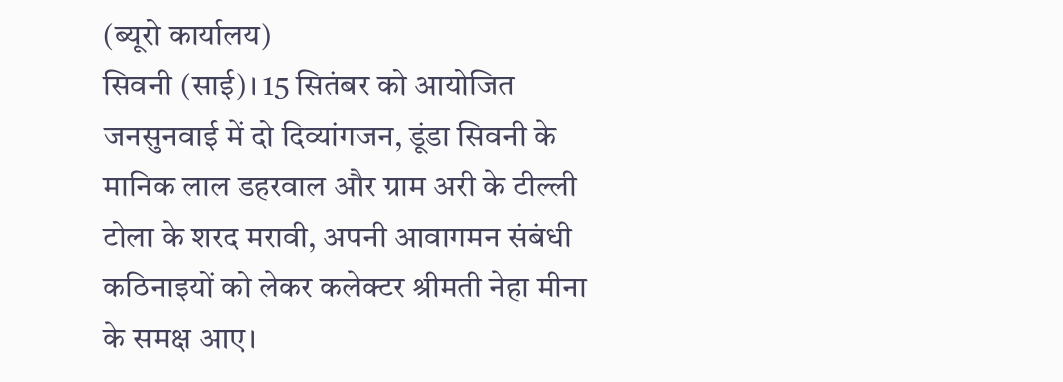(ब्यूरो कार्यालय)
सिवनी (साई)। 15 सितंबर को आयोजित जनसुनवाई में दो दिव्यांगजन, डूंडा सिवनी के मानिक लाल डहरवाल और ग्राम अरी के टील्ली टोला के शरद मरावी, अपनी आवागमन संबंधी कठिनाइयों को लेकर कलेक्टर श्रीमती नेहा मीना के समक्ष आए।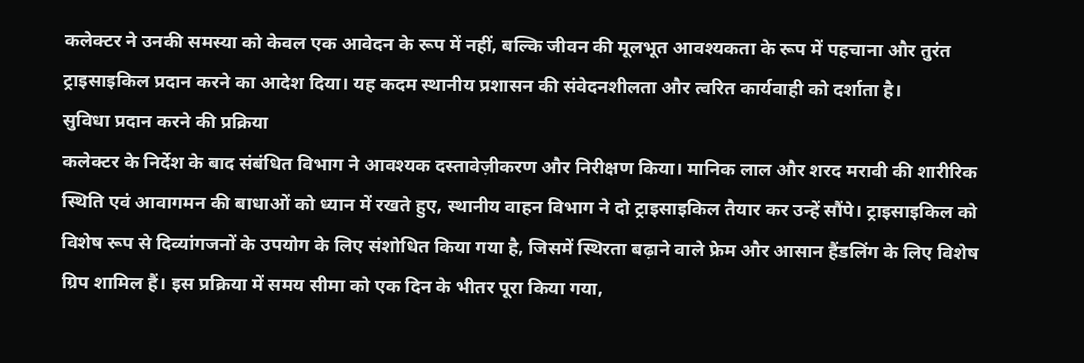कलेक्टर ने उनकी समस्या को केवल एक आवेदन के रूप में नहीं, बल्कि जीवन की मूलभूत आवश्यकता के रूप में पहचाना और तुरंत ट्राइसाइकिल प्रदान करने का आदेश दिया। यह कदम स्थानीय प्रशासन की संवेदनशीलता और त्वरित कार्यवाही को दर्शाता है।
सुविधा प्रदान करने की प्रक्रिया
कलेक्टर के निर्देश के बाद संबंधित विभाग ने आवश्यक दस्तावेज़ीकरण और निरीक्षण किया। मानिक लाल और शरद मरावी की शारीरिक स्थिति एवं आवागमन की बाधाओं को ध्यान में रखते हुए, स्थानीय वाहन विभाग ने दो ट्राइसाइकिल तैयार कर उन्हें सौंपे। ट्राइसाइकिल को विशेष रूप से दिव्यांगजनों के उपयोग के लिए संशोधित किया गया है, जिसमें स्थिरता बढ़ाने वाले फ्रेम और आसान हैंडलिंग के लिए विशेष ग्रिप शामिल हैं। इस प्रक्रिया में समय सीमा को एक दिन के भीतर पूरा किया गया,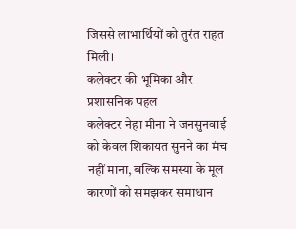जिससे लाभार्थियों को तुरंत राहत मिली।
कलेक्टर की भूमिका और प्रशासनिक पहल
कलेक्टर नेहा मीना ने जनसुनवाई को केवल शिकायत सुनने का मंच नहीं माना, बल्कि समस्या के मूल कारणों को समझकर समाधान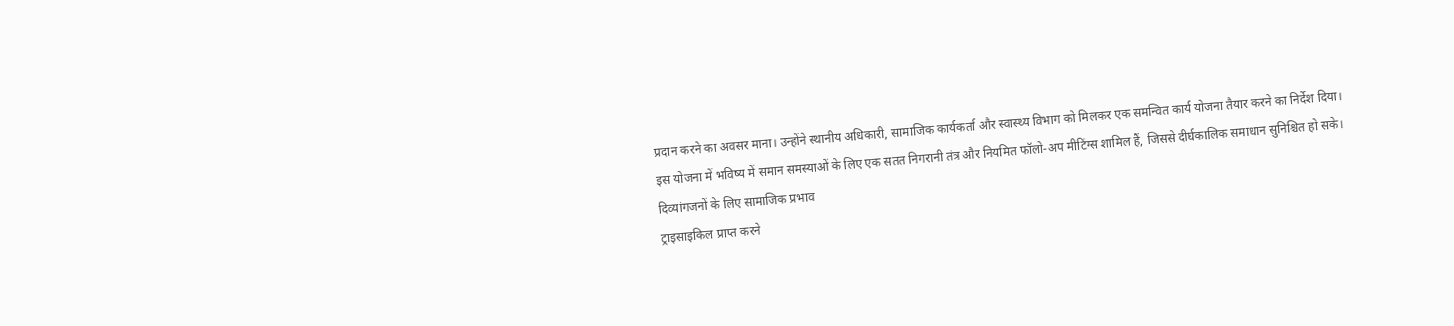प्रदान करने का अवसर माना। उन्होंने स्थानीय अधिकारी, सामाजिक कार्यकर्ता और स्वास्थ्य विभाग को मिलकर एक समन्वित कार्य योजना तैयार करने का निर्देश दिया। इस योजना में भविष्य में समान समस्याओं के लिए एक सतत निगरानी तंत्र और नियमित फॉलो‑अप मीटिंग्स शामिल हैं, जिससे दीर्घकालिक समाधान सुनिश्चित हो सके।
दिव्यांगजनों के लिए सामाजिक प्रभाव
ट्राइसाइकिल प्राप्त करने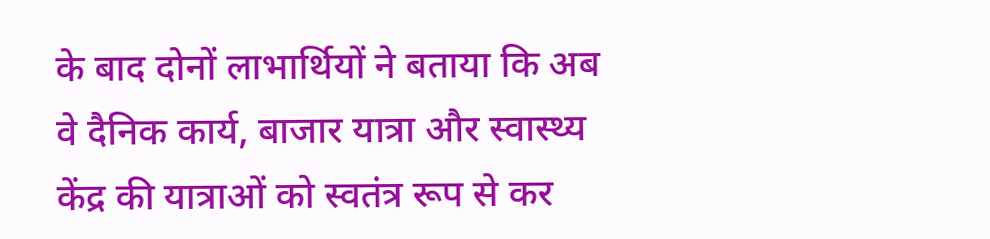के बाद दोनों लाभार्थियों ने बताया कि अब वे दैनिक कार्य, बाजार यात्रा और स्वास्थ्य केंद्र की यात्राओं को स्वतंत्र रूप से कर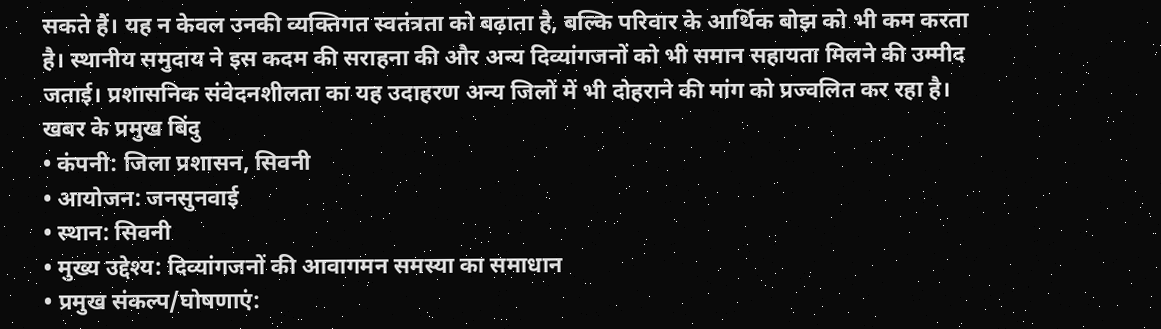सकते हैं। यह न केवल उनकी व्यक्तिगत स्वतंत्रता को बढ़ाता है, बल्कि परिवार के आर्थिक बोझ को भी कम करता है। स्थानीय समुदाय ने इस कदम की सराहना की और अन्य दिव्यांगजनों को भी समान सहायता मिलने की उम्मीद जताई। प्रशासनिक संवेदनशीलता का यह उदाहरण अन्य जिलों में भी दोहराने की मांग को प्रज्वलित कर रहा है।
खबर के प्रमुख बिंदु
• कंपनी: जिला प्रशासन, सिवनी
• आयोजन: जनसुनवाई
• स्थान: सिवनी
• मुख्य उद्देश्य: दिव्यांगजनों की आवागमन समस्या का समाधान
• प्रमुख संकल्प/घोषणाएं: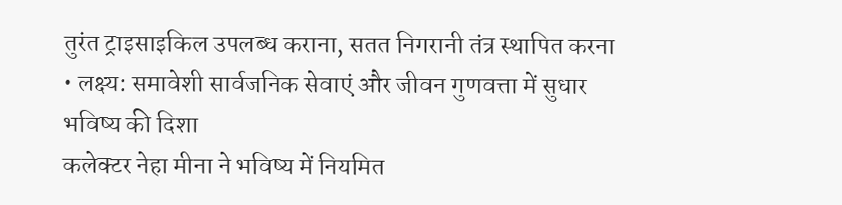तुरंत ट्राइसाइकिल उपलब्ध कराना, सतत निगरानी तंत्र स्थापित करना
• लक्ष्य: समावेशी सार्वजनिक सेवाएं और जीवन गुणवत्ता में सुधार
भविष्य की दिशा
कलेक्टर नेहा मीना ने भविष्य में नियमित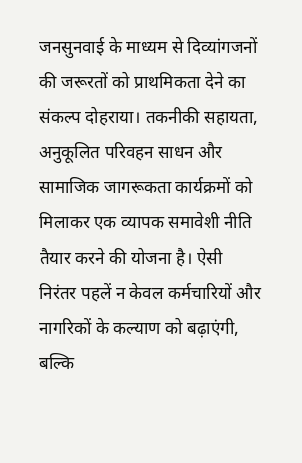जनसुनवाई के माध्यम से दिव्यांगजनों की जरूरतों को प्राथमिकता देने का संकल्प दोहराया। तकनीकी सहायता, अनुकूलित परिवहन साधन और सामाजिक जागरूकता कार्यक्रमों को मिलाकर एक व्यापक समावेशी नीति तैयार करने की योजना है। ऐसी निरंतर पहलें न केवल कर्मचारियों और नागरिकों के कल्याण को बढ़ाएंगी, बल्कि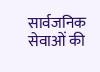सार्वजनिक सेवाओं की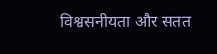विश्वसनीयता और सतत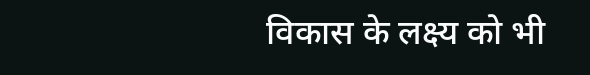विकास के लक्ष्य को भी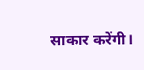साकार करेंगी।